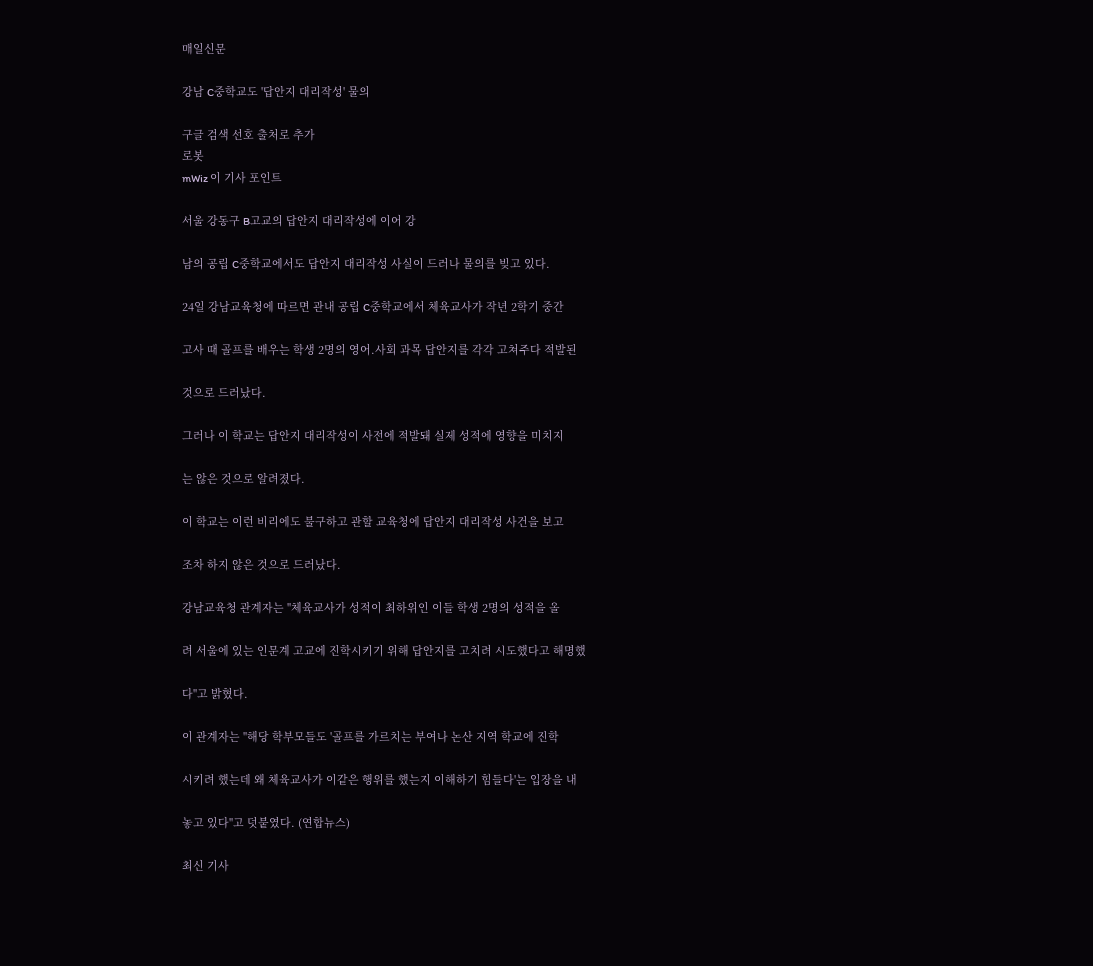매일신문

강남 C중학교도 '답안지 대리작성' 물의

구글 검색 선호 출처로 추가
로봇
mWiz 이 기사 포인트

서울 강동구 B고교의 답안지 대리작성에 이어 강

남의 공립 C중학교에서도 답안지 대리작성 사실이 드러나 물의를 빚고 있다.

24일 강남교육청에 따르면 관내 공립 C중학교에서 체육교사가 작년 2학기 중간

고사 때 골프를 배우는 학생 2명의 영어.사회 과목 답안지를 각각 고쳐주다 적발된

것으로 드러났다.

그러나 이 학교는 답안지 대리작성이 사전에 적발돼 실제 성적에 영향을 미치지

는 않은 것으로 알려졌다.

이 학교는 이런 비리에도 불구하고 관할 교육청에 답안지 대리작성 사건을 보고

조차 하지 않은 것으로 드러났다.

강남교육청 관계자는 "체육교사가 성적이 최하위인 이들 학생 2명의 성적을 올

려 서울에 있는 인문계 고교에 진학시키기 위해 답안지를 고치려 시도했다고 해명했

다"고 밝혔다.

이 관계자는 "해당 학부모들도 '골프를 가르치는 부여나 논산 지역 학교에 진학

시키려 했는데 왜 체육교사가 이같은 행위를 했는지 이해하기 힘들다'는 입장을 내

놓고 있다"고 덧붙였다. (연합뉴스)

최신 기사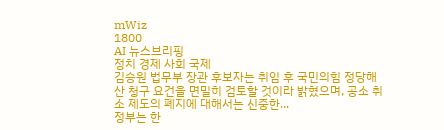mWiz
1800
AI 뉴스브리핑
정치 경제 사회 국제
김승원 법무부 장관 후보자는 취임 후 국민의힘 정당해산 청구 요건을 면밀히 검토할 것이라 밝혔으며, 공소 취소 제도의 폐지에 대해서는 신중한...
정부는 한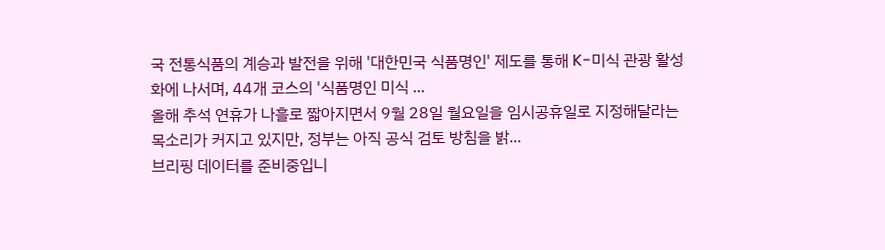국 전통식품의 계승과 발전을 위해 '대한민국 식품명인' 제도를 통해 K-미식 관광 활성화에 나서며, 44개 코스의 '식품명인 미식 ...
올해 추석 연휴가 나흘로 짧아지면서 9월 28일 월요일을 임시공휴일로 지정해달라는 목소리가 커지고 있지만, 정부는 아직 공식 검토 방침을 밝...
브리핑 데이터를 준비중입니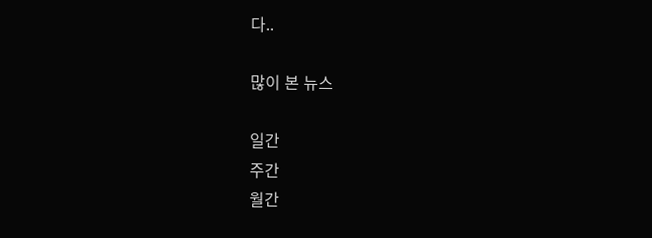다..

많이 본 뉴스

일간
주간
월간